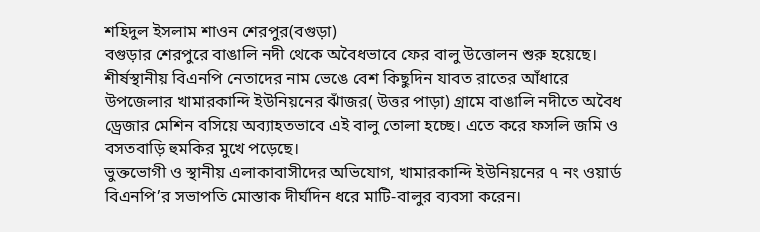শহিদুল ইসলাম শাওন শেরপুর(বগুড়া)
বগুড়ার শেরপুরে বাঙালি নদী থেকে অবৈধভাবে ফের বালু উত্তোলন শুরু হয়েছে। শীর্ষস্থানীয় বিএনপি নেতাদের নাম ভেঙে বেশ কিছুদিন যাবত রাতের আঁধারে উপজেলার খামারকান্দি ইউনিয়নের ঝাঁজর( উত্তর পাড়া) গ্রামে বাঙালি নদীতে অবৈধ ড্রেজার মেশিন বসিয়ে অব্যাহতভাবে এই বালু তোলা হচ্ছে। এতে করে ফসলি জমি ও বসতবাড়ি হুমকির মুখে পড়েছে।
ভুক্তভোগী ও স্থানীয় এলাকাবাসীদের অভিযোগ, খামারকান্দি ইউনিয়নের ৭ নং ওয়ার্ড বিএনপি’র সভাপতি মোস্তাক দীর্ঘদিন ধরে মাটি-বালুর ব্যবসা করেন।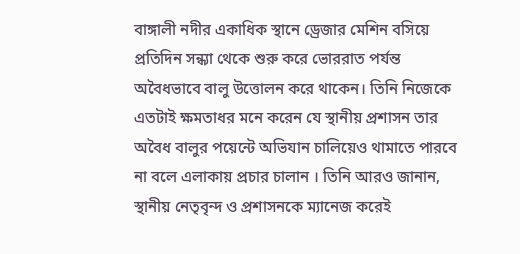বাঙ্গালী নদীর একাধিক স্থানে ড্রেজার মেশিন বসিয়ে প্রতিদিন সন্ধ্যা থেকে শুরু করে ভোররাত পর্যন্ত অবৈধভাবে বালু উত্তোলন করে থাকেন। তিনি নিজেকে এতটাই ক্ষমতাধর মনে করেন যে স্থানীয় প্রশাসন তার অবৈধ বালুর পয়েন্টে অভিযান চালিয়েও থামাতে পারবে না বলে এলাকায় প্রচার চালান । তিনি আরও জানান, স্থানীয় নেতৃবৃন্দ ও প্রশাসনকে ম্যানেজ করেই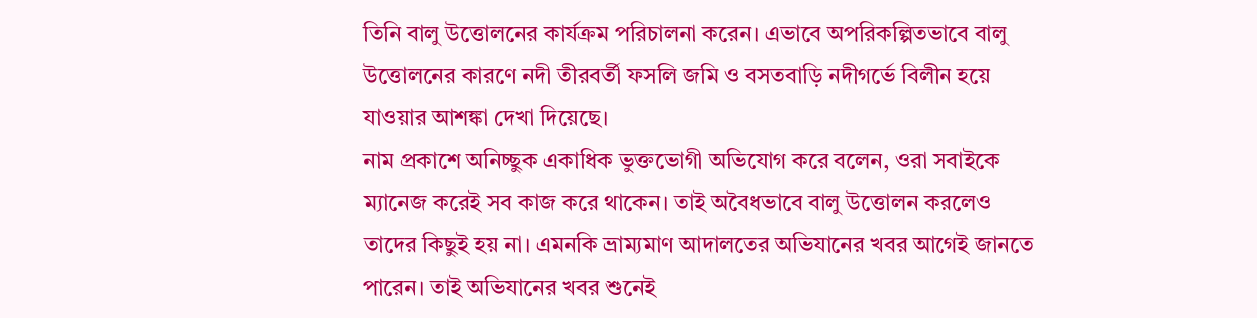তিনি বালু উত্তোলনের কার্যক্রম পরিচালনা করেন। এভাবে অপরিকল্পিতভাবে বালু উত্তোলনের কারণে নদী তীরবর্তী ফসলি জমি ও বসতবাড়ি নদীগর্ভে বিলীন হয়ে যাওয়ার আশঙ্কা দেখা দিয়েছে।
নাম প্রকাশে অনিচ্ছুক একাধিক ভুক্তভোগী অভিযোগ করে বলেন, ওরা সবাইকে ম্যানেজ করেই সব কাজ করে থাকেন। তাই অবৈধভাবে বালু উত্তোলন করলেও তাদের কিছুই হয় না। এমনকি ভ্রাম্যমাণ আদালতের অভিযানের খবর আগেই জানতে পারেন। তাই অভিযানের খবর শুনেই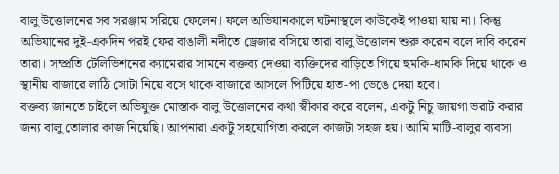বালু উত্তোলনের সব সরঞ্জাম সরিয়ে ফেলেন। ফলে অভিযানকালে ঘটনাস্থলে কাউকেই পাওয়া যায় না। কিন্তু অভিযানের দুই-একদিন পরই ফের বাঙালী নদীতে ড্রেজার বসিয়ে তারা বালু উত্তোলন শুরু করেন বলে দাবি করেন তারা। সম্প্রতি টেলিভিশনের ক্যামেরার সামনে বক্তব্য দেওয়া ব্যক্তিদের বাড়িতে গিয়ে হুমকি-ধামকি দিয়ে থাকে ও স্থানীয় বাজারে লাঠি সোটা নিয়ে বসে থাকে বাজারে আসলে পিটিয়ে হাত-পা ভেঙে দেয়া হবে।
বক্তব্য জানতে চাইলে অভিযুক্ত মোস্তাক বালু উত্তোলনের কথা স্বীকার করে বলেন, একটু নিচু জায়গা ভরাট করার জন্য বালু তোলার কাজ নিয়েছি। আপনারা একটু সহযোগিতা করলে কাজটা সহজ হয়। আমি মাটি-বালুর ব্যবসা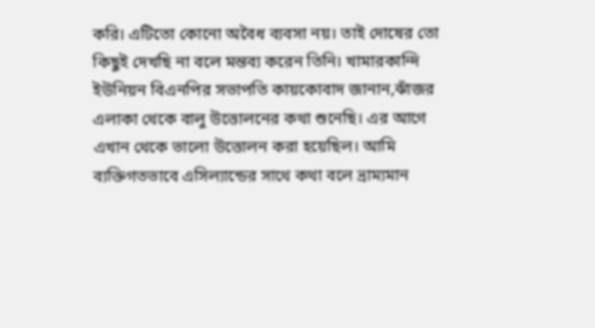করি। এটিতো কোনো অবৈধ ব্যবসা নয়। তাই দোষের তো কিছুই দেখছি না বলে মন্তব্য করেন তিনি। খামারকান্দি ইউনিয়ন বিএনপির সভাপতি কায়কোবাদ জানান,ঝাঁজর এলাকা থেকে বালু উত্তোলনের কথা শুনেছি। এর আগে এখান থেকে ভালো উত্তোলন করা হয়েছিল। আমি ব্যক্তিগতভাবে এসিল্যান্ডের সাথে কথা বলে ভ্রাম্যমান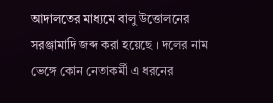আদালতের মাধ্যমে বালু উত্তোলনের সরঞ্জামাদি জব্দ করা হয়েছে । দলের নাম ভেঙ্গে কোন নেতাকর্মী এ ধরনের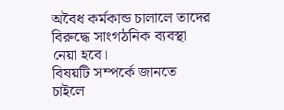অবৈধ কর্মকান্ড চালালে তাদের বিরুদ্ধে সাংগঠনিক ব্যবস্থা নেয়া হবে।
বিষয়টি সম্পর্কে জানতে চাইলে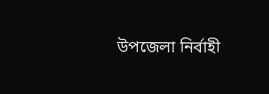উপজেলা নির্বাহী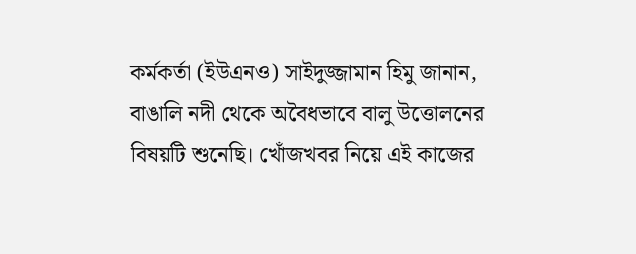কর্মকর্তা (ইউএনও) সাইদুজ্জামান হিমু জানান, বাঙালি নদী থেকে অবৈধভাবে বালু উত্তোলনের বিষয়টি শুনেছি। খোঁজখবর নিয়ে এই কাজের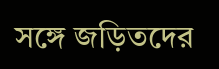সঙ্গে জড়িতদের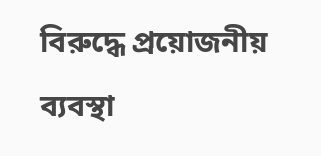বিরুদ্ধে প্রয়োজনীয় ব্যবস্থা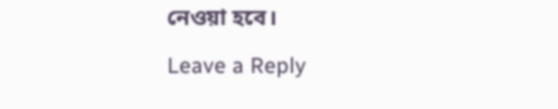নেওয়া হবে।

Leave a Reply